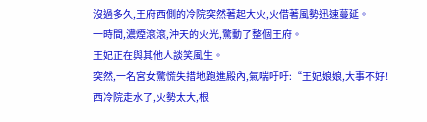沒過多久,王府西側的冷院突然著起大火,火借著風勢迅速蔓延。
一時間,濃煙滾滾,沖天的火光,驚動了整個王府。
王妃正在與其他人談笑風生。
突然,一名宮女驚慌失措地跑進殿內,氣喘吁吁:“王妃娘娘,大事不好!
西冷院走水了,火勢太大,根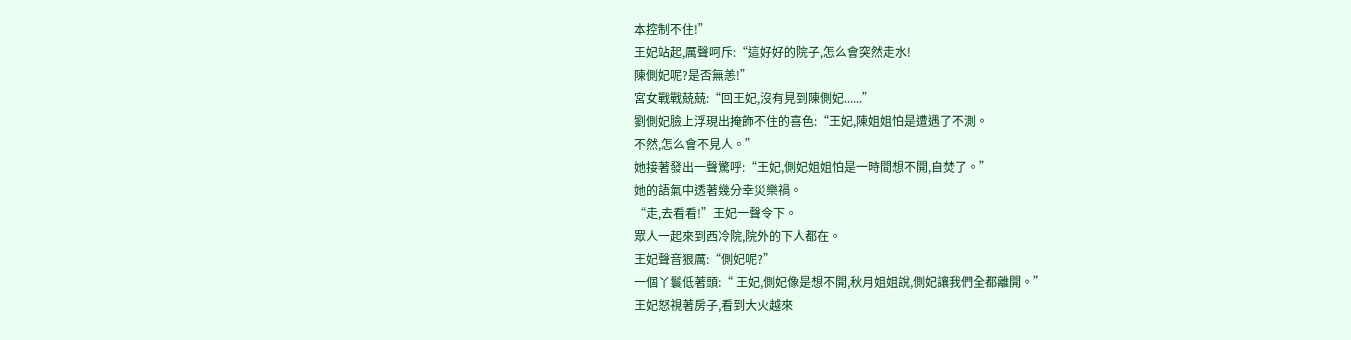本控制不住!”
王妃站起,厲聲呵斥:“這好好的院子,怎么會突然走水!
陳側妃呢?是否無恙!”
宮女戰戰兢兢:“回王妃,沒有見到陳側妃......”
劉側妃臉上浮現出掩飾不住的喜色:“王妃,陳姐姐怕是遭遇了不測。
不然,怎么會不見人。”
她接著發出一聲驚呼:“王妃,側妃姐姐怕是一時間想不開,自焚了。”
她的語氣中透著幾分幸災樂禍。
“走,去看看!”王妃一聲令下。
眾人一起來到西冷院,院外的下人都在。
王妃聲音狠厲:“側妃呢?”
一個丫鬟低著頭:“ 王妃,側妃像是想不開,秋月姐姐說,側妃讓我們全都離開。”
王妃怒視著房子,看到大火越來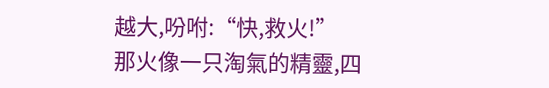越大,吩咐:“快,救火!”
那火像一只淘氣的精靈,四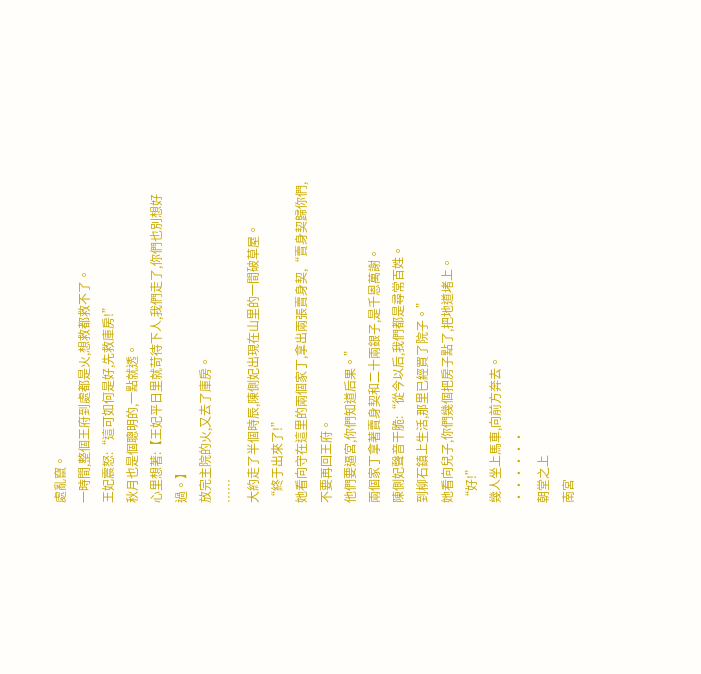處亂竄。
一時間,整個王府到處都是火,想救都救不了。
王妃震怒:“這可如何是好,先救庫房!”
秋月也是個聰明的,一點就透。
心里想著:【王妃平日里就苛待下人,我們走了,你們也別想好過。】
放完主院的火,又去了庫房。
……
大約走了半個時辰,陳側妃出現在山里的一間破草屋。
“終于出來了!”
她看向守在這里的兩個家丁,拿出兩張賣身契,“賣身契歸你們,不要再回王府。
他們要逼宮,你們知道后果。”
兩個家丁拿著賣身契和二十兩銀子,是千恩萬謝。
陳側妃聲音干脆:“從今以后,我們都是尋常百姓。
到柳石鎮上生活,那里已經買了院子。”
她看向兒子,你們幾個把房子點了,把地道堵上。
“好!”
幾人坐上馬車,向前方奔去。
······
朝堂之上
南宮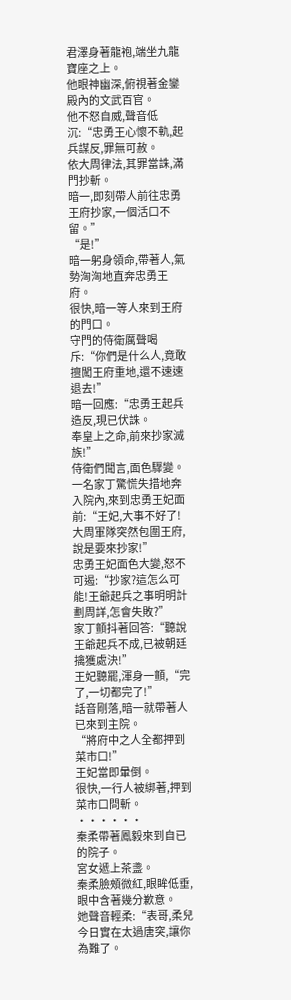君澤身著龍袍,端坐九龍寶座之上。
他眼神幽深,俯視著金鑾殿內的文武百官。
他不怒自威,聲音低沉:“忠勇王心懷不軌,起兵謀反,罪無可赦。
依大周律法,其罪當誅,滿門抄斬。
暗一,即刻帶人前往忠勇王府抄家,一個活口不留。”
“是!”
暗一躬身領命,帶著人,氣勢洶洶地直奔忠勇王府。
很快,暗一等人來到王府的門口。
守門的侍衛厲聲喝斥:“你們是什么人,竟敢擅闖王府重地,還不速速退去!”
暗一回應:“忠勇王起兵造反,現已伏誅。
奉皇上之命,前來抄家滅族!”
侍衛們聞言,面色驟變。
一名家丁驚慌失措地奔入院內,來到忠勇王妃面前:“王妃,大事不好了!
大周軍隊突然包圍王府,說是要來抄家!”
忠勇王妃面色大變,怒不可遏:“抄家?這怎么可能!王爺起兵之事明明計劃周詳,怎會失敗?”
家丁顫抖著回答:“聽說王爺起兵不成,已被朝廷擒獲處決!”
王妃聽罷,渾身一顫,“完了,一切都完了!”
話音剛落,暗一就帶著人已來到主院。
“將府中之人全都押到菜市口!”
王妃當即暈倒。
很快,一行人被綁著,押到菜市口問斬。
······
秦柔帶著鳳毅來到自已的院子。
宮女遞上茶盞。
秦柔臉頰微紅,眼眸低垂,眼中含著幾分歉意。
她聲音輕柔:“表哥,柔兒今日實在太過唐突,讓你為難了。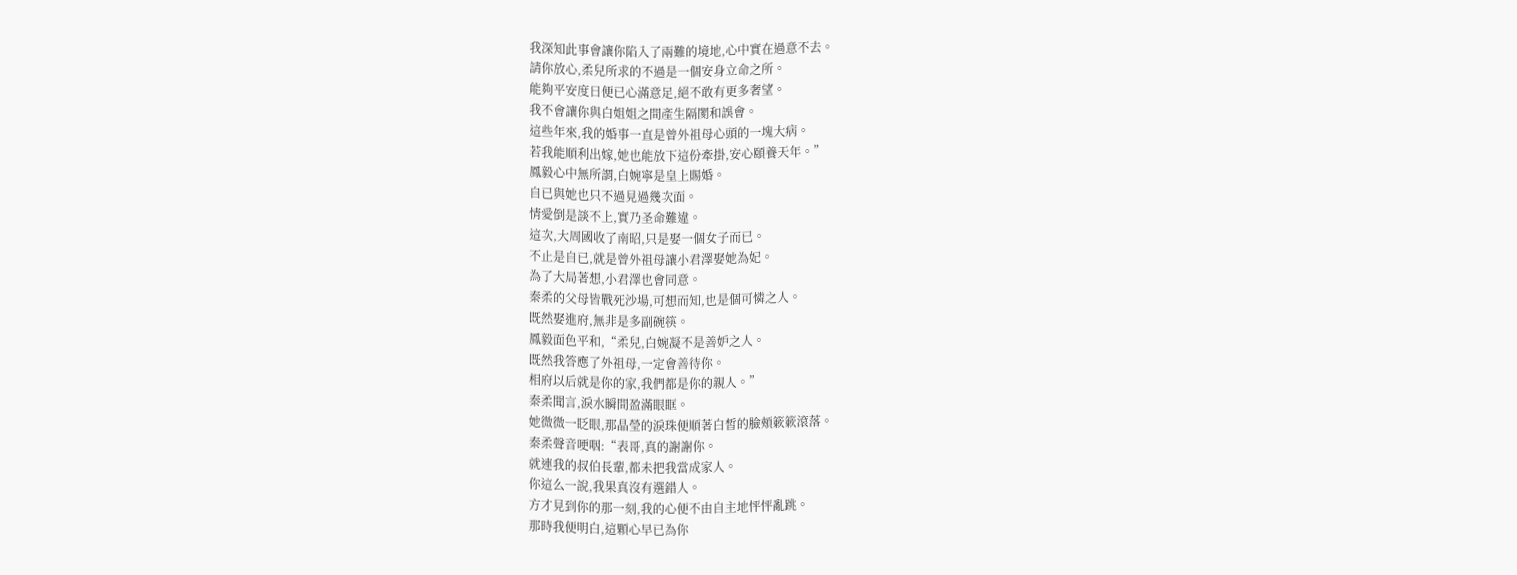我深知此事會讓你陷入了兩難的境地,心中實在過意不去。
請你放心,柔兒所求的不過是一個安身立命之所。
能夠平安度日便已心滿意足,絕不敢有更多奢望。
我不會讓你與白姐姐之間產生隔閡和誤會。
這些年來,我的婚事一直是曾外祖母心頭的一塊大病。
若我能順利出嫁,她也能放下這份牽掛,安心頤養天年。”
鳳毅心中無所謂,白婉寧是皇上賜婚。
自已與她也只不過見過幾次面。
情愛倒是談不上,實乃圣命難違。
這次,大周國收了南昭,只是娶一個女子而已。
不止是自已,就是曾外祖母讓小君澤娶她為妃。
為了大局著想,小君澤也會同意。
秦柔的父母皆戰死沙場,可想而知,也是個可憐之人。
既然娶進府,無非是多副碗筷。
鳳毅面色平和,“柔兒,白婉凝不是善妒之人。
既然我答應了外祖母,一定會善待你。
相府以后就是你的家,我們都是你的親人。”
秦柔聞言,淚水瞬間盈滿眼眶。
她微微一眨眼,那晶瑩的淚珠便順著白皙的臉頰簌簌滾落。
秦柔聲音哽咽:“表哥,真的謝謝你。
就連我的叔伯長輩,都未把我當成家人。
你這么一說,我果真沒有選錯人。
方才見到你的那一刻,我的心便不由自主地怦怦亂跳。
那時我便明白,這顆心早已為你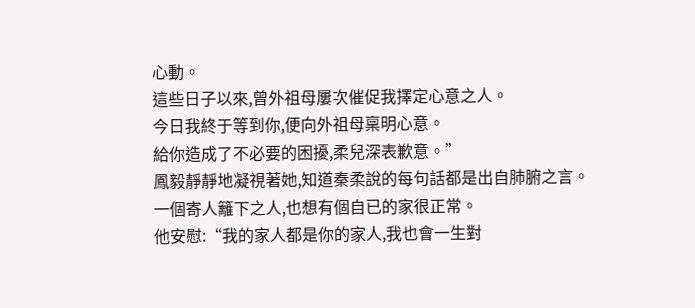心動。
這些日子以來,曾外祖母屢次催促我擇定心意之人。
今日我終于等到你,便向外祖母稟明心意。
給你造成了不必要的困擾,柔兒深表歉意。”
鳳毅靜靜地凝視著她,知道秦柔說的每句話都是出自肺腑之言。
一個寄人籬下之人,也想有個自已的家很正常。
他安慰:“我的家人都是你的家人,我也會一生對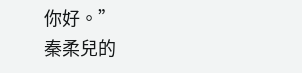你好。”
秦柔兒的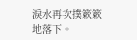淚水再次撲簌簌地落下。